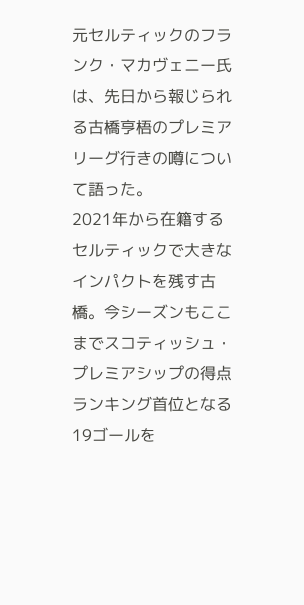元セルティックのフランク・マカヴェニー氏は、先日から報じられる古橋亨梧のプレミアリーグ行きの噂について語った。
2021年から在籍するセルティックで大きなインパクトを残す古橋。今シーズンもここまでスコティッシュ・プレミアシップの得点ランキング首位となる19ゴールを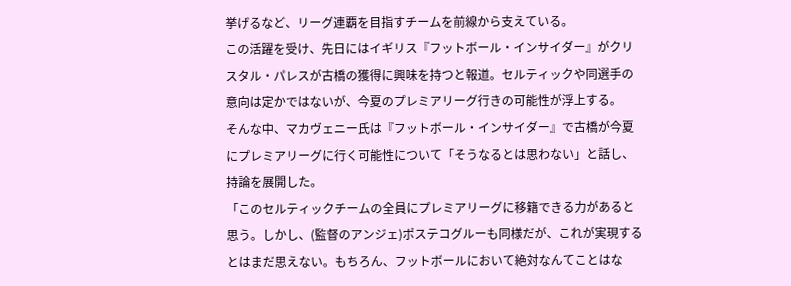挙げるなど、リーグ連覇を目指すチームを前線から支えている。
この活躍を受け、先日にはイギリス『フットボール・インサイダー』がクリスタル・パレスが古橋の獲得に興味を持つと報道。セルティックや同選手の意向は定かではないが、今夏のプレミアリーグ行きの可能性が浮上する。
そんな中、マカヴェニー氏は『フットボール・インサイダー』で古橋が今夏にプレミアリーグに行く可能性について「そうなるとは思わない」と話し、持論を展開した。
「このセルティックチームの全員にプレミアリーグに移籍できる力があると思う。しかし、(監督のアンジェ)ポステコグルーも同様だが、これが実現するとはまだ思えない。もちろん、フットボールにおいて絶対なんてことはな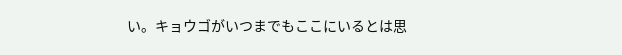い。キョウゴがいつまでもここにいるとは思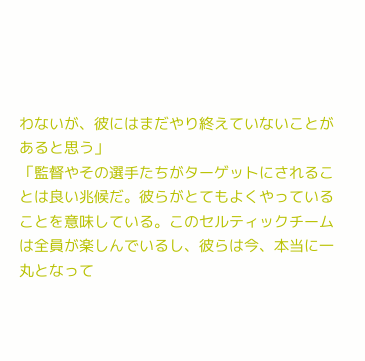わないが、彼にはまだやり終えていないことがあると思う」
「監督やその選手たちがターゲットにされることは良い兆候だ。彼らがとてもよくやっていることを意味している。このセルティックチームは全員が楽しんでいるし、彼らは今、本当に一丸となって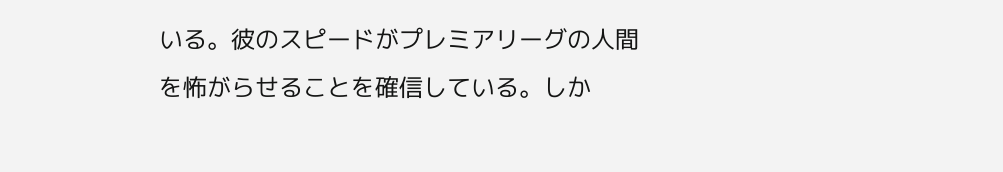いる。彼のスピードがプレミアリーグの人間を怖がらせることを確信している。しか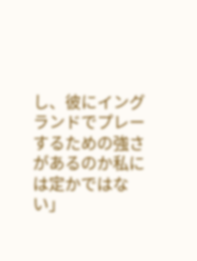し、彼にイングランドでプレーするための強さがあるのか私には定かではない」